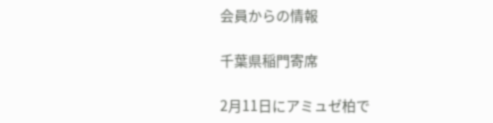会員からの情報

千葉県稲門寄席

2月11日にアミュゼ柏で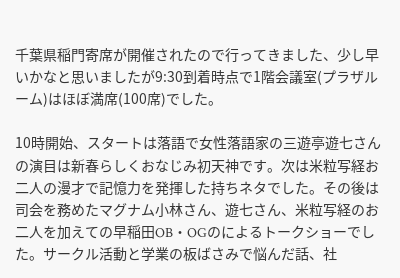千葉県稲門寄席が開催されたので行ってきました、少し早いかなと思いましたが9:30到着時点で1階会議室(プラザルーム)はほぼ満席(100席)でした。

10時開始、スタートは落語で女性落語家の三遊亭遊七さんの演目は新春らしくおなじみ初天神です。次は米粒写経お二人の漫才で記憶力を発揮した持ちネタでした。その後は司会を務めたマグナム小林さん、遊七さん、米粒写経のお二人を加えての早稲田OB・OGのによるトークショーでした。サークル活動と学業の板ばさみで悩んだ話、社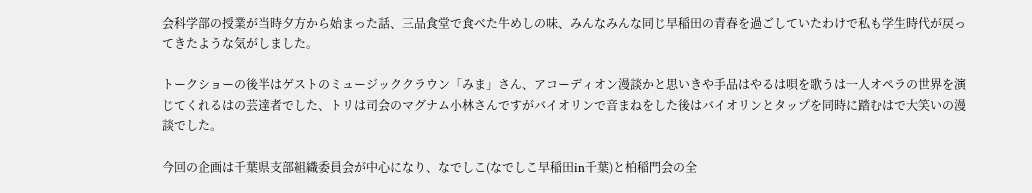会科学部の授業が当時夕方から始まった話、三品食堂で食べた牛めしの味、みんなみんな同じ早稲田の青春を過ごしていたわけで私も学生時代が戻ってきたような気がしました。

トークショーの後半はゲストのミュージッククラウン「みま」さん、アコーディオン漫談かと思いきや手品はやるは唄を歌うは一人オペラの世界を演じてくれるはの芸達者でした、トリは司会のマグナム小林さんですがバイオリンで音まねをした後はバイオリンとタップを同時に踏むはで大笑いの漫談でした。

今回の企画は千葉県支部組織委員会が中心になり、なでしこ(なでしこ早稲田in千葉)と柏稲門会の全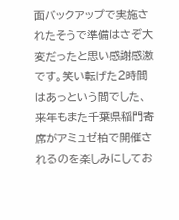面バックアップで実施されたそうで準備はさぞ大変だったと思い感謝感激です。笑い転げた2時間はあっという間でした、来年もまた千葉県稲門寄席がアミュゼ柏で開催されるのを楽しみにしてお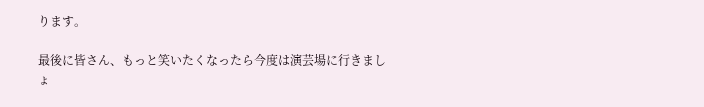ります。

最後に皆さん、もっと笑いたくなったら今度は演芸場に行きましょ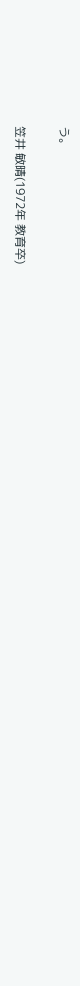う。

笠井 敏晴(1972年 教育卒)